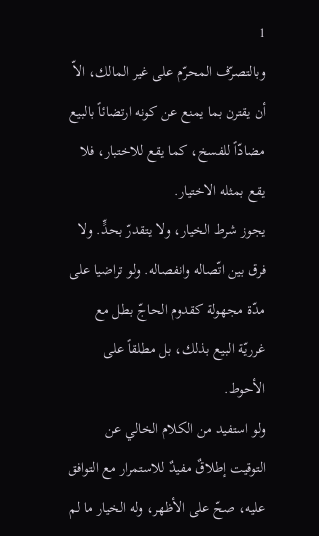1
وبالتصرّف المحرّم على غير المالك، الاّ أن يقترن بما يمنع عن كونه ارتضائاً بالبيع مضادّاً للفسخ، كما يقع للاختبار، فلا يقع بمثله الاختيار.
يجوز شرط الخيار، ولا يتقدرّ بحدٍّ. ولا فرق بين اتّصاله وانفصاله. ولو تراضيا على مدّة مجهولة كقدوم الحاجّ بطل مع غرريّة البيع بذلك، بل مطلقاً على الأحوط.
ولو استفيد من الكلام الخالي عن التوقيت إطلاقٌ مفيدٌ للاستمرار مع التوافق عليه، صحّ على الأظهر، وله الخيار ما لم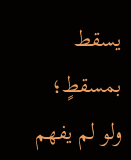يسقط بمسقطٍ؛ ولو لم يفهم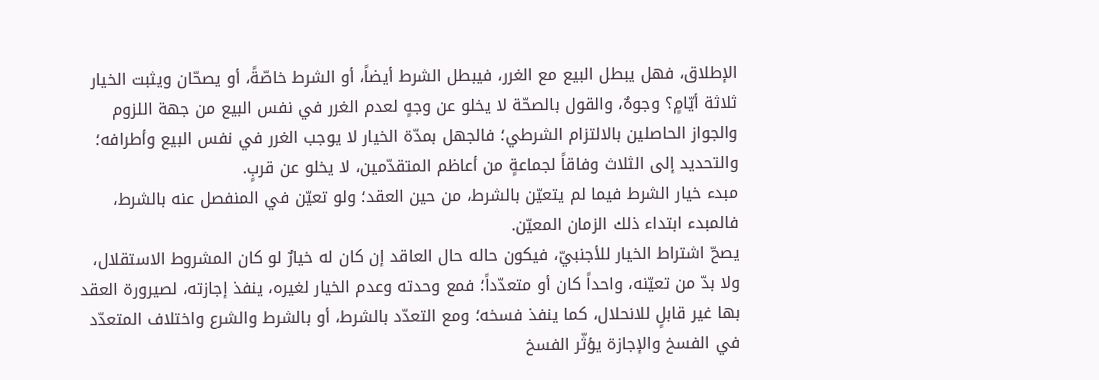الإطلاق، فهل يبطل البيع مع الغرر، فيبطل الشرط أيضاً، أو الشرط خاصّةً، أو يصحّان ويثبت الخيار ثلاثة أيّامٍ؟ وجوهٌ، والقول بالصحّة لا يخلو عن وجهٍ لعدم الغرر في نفس البيع من جهة اللزوم والجواز الحاصلين بالالتزام الشرطي؛ فالجهل بمدّة الخيار لا يوجب الغرر في نفس البيع وأطرافه؛ والتحديد إلى الثلاث وفاقاً لجماعةٍ من أعاظم المتقدّمين، لا يخلو عن قربٍ.
مبدء خيار الشرط فيما لم يتعيّن بالشرط، من حين العقد؛ ولو تعيّن في المنفصل عنه بالشرط، فالمبدء ابتداء ذلك الزمان المعيّن.
يصحّ اشتراط الخيار للأجنبيّ، فيكون حاله حال العاقد إن كان له خيارٌ لو كان المشروط الاستقلال، ولا بدّ من تعيّنه، واحداً كان أو متعدّداً؛ فمع وحدته وعدم الخيار لغيره، ينفذ إجازته، لصيرورة العقد بها غير قابلٍ للانحلال، كما ينفذ فسخه؛ ومع التعدّد بالشرط، أو بالشرط والشرع واختلاف المتعدّد في الفسخ والإجازة يؤثّر الفسخ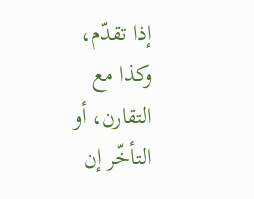إذا تقدّم، وكذا مع التقارن، أو التأخّر إن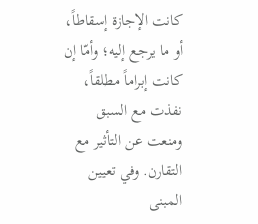كانت الإجازة إسقاطاً، أو ما يرجع إليه؛ وأمّا إن كانت إبراماً مطلقاً، نفذت مع السبق ومنعت عن التأثير مع التقارن. وفي تعيين المبنى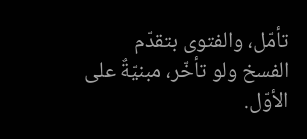تأمّل، والفتوى بتقدّم الفسخ ولو تأخّر، مبنيّةٌ على الأوّل.